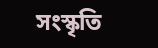সংস্কৃতি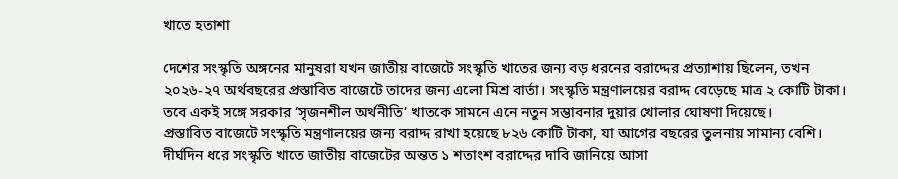খাতে হতাশা

দেশের সংস্কৃতি অঙ্গনের মানুষরা যখন জাতীয় বাজেটে সংস্কৃতি খাতের জন্য বড় ধরনের বরাদ্দের প্রত্যাশায় ছিলেন, তখন ২০২৬-২৭ অর্থবছরের প্রস্তাবিত বাজেটে তাদের জন্য এলো মিশ্র বার্তা। সংস্কৃতি মন্ত্রণালয়ের বরাদ্দ বেড়েছে মাত্র ২ কোটি টাকা। তবে একই সঙ্গে সরকার ‘সৃজনশীল অর্থনীতি’ খাতকে সামনে এনে নতুন সম্ভাবনার দুয়ার খোলার ঘোষণা দিয়েছে।
প্রস্তাবিত বাজেটে সংস্কৃতি মন্ত্রণালয়ের জন্য বরাদ্দ রাখা হয়েছে ৮২৬ কোটি টাকা, যা আগের বছরের তুলনায় সামান্য বেশি। দীর্ঘদিন ধরে সংস্কৃতি খাতে জাতীয় বাজেটের অন্তত ১ শতাংশ বরাদ্দের দাবি জানিয়ে আসা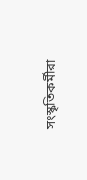সংস্কৃতিকর্মীরা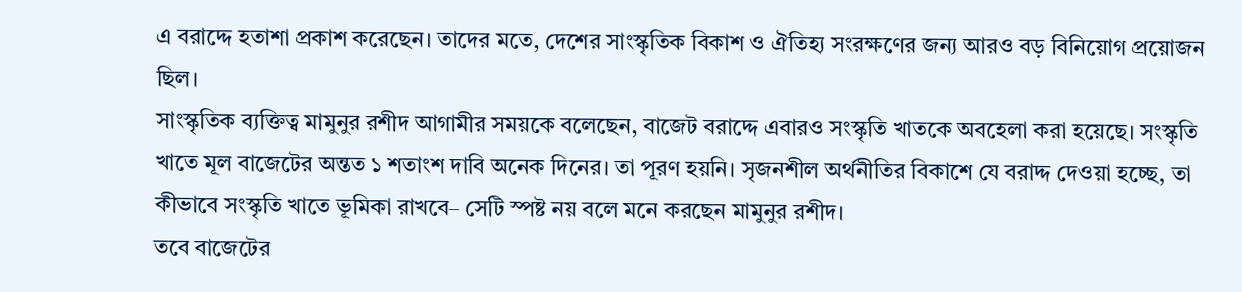এ বরাদ্দে হতাশা প্রকাশ করেছেন। তাদের মতে, দেশের সাংস্কৃতিক বিকাশ ও ঐতিহ্য সংরক্ষণের জন্য আরও বড় বিনিয়োগ প্রয়োজন ছিল।
সাংস্কৃতিক ব্যক্তিত্ব মামুনুর রশীদ আগামীর সময়কে বলেছেন, বাজেট বরাদ্দে এবারও সংস্কৃতি খাতকে অবহেলা করা হয়েছে। সংস্কৃতি খাতে মূল বাজেটের অন্তত ১ শতাংশ দাবি অনেক দিনের। তা পূরণ হয়নি। সৃজনশীল অর্থনীতির বিকাশে যে বরাদ্দ দেওয়া হচ্ছে, তা কীভাবে সংস্কৃতি খাতে ভূমিকা রাখবে– সেটি স্পষ্ট নয় বলে মনে করছেন মামুনুর রশীদ।
তবে বাজেটের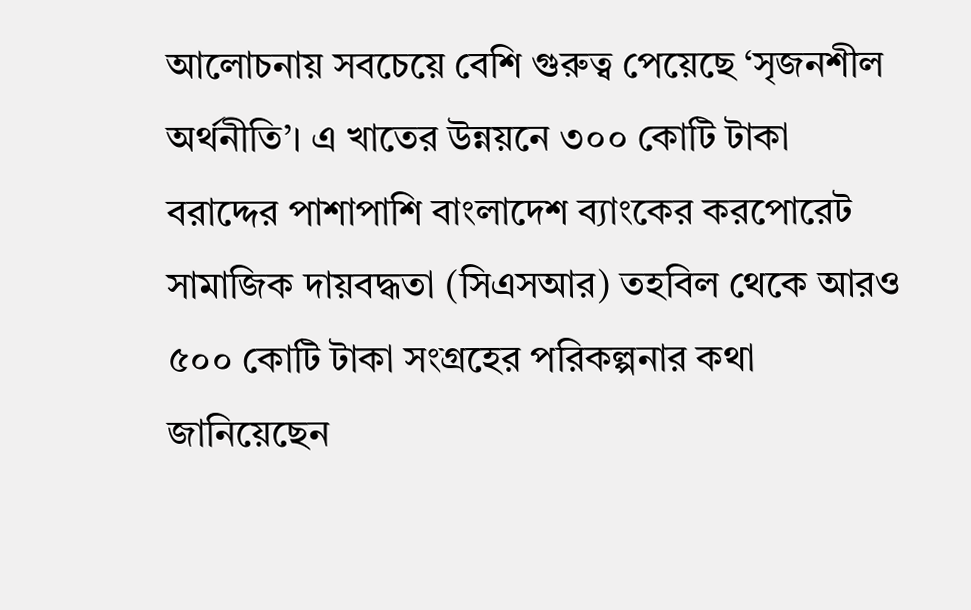আলোচনায় সবচেয়ে বেশি গুরুত্ব পেয়েছে ‘সৃজনশীল অর্থনীতি’। এ খাতের উন্নয়নে ৩০০ কোটি টাকা বরাদ্দের পাশাপাশি বাংলাদেশ ব্যাংকের করপোরেট সামাজিক দায়বদ্ধতা (সিএসআর) তহবিল থেকে আরও ৫০০ কোটি টাকা সংগ্রহের পরিকল্পনার কথা জানিয়েছেন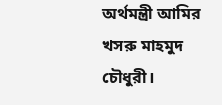অর্থমন্ত্রী আমির খসরু মাহমুদ চৌধুরী।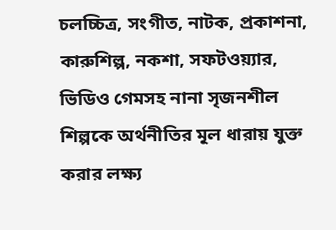চলচ্চিত্র, সংগীত, নাটক, প্রকাশনা, কারুশিল্প, নকশা, সফটওয়্যার, ভিডিও গেমসহ নানা সৃজনশীল শিল্পকে অর্থনীতির মূল ধারায় যুক্ত করার লক্ষ্য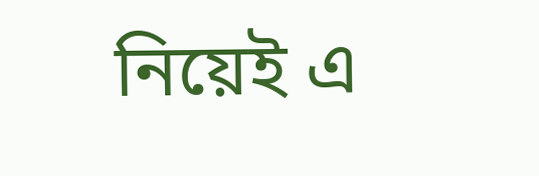নিয়েই এ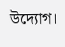উদ্যোগ।